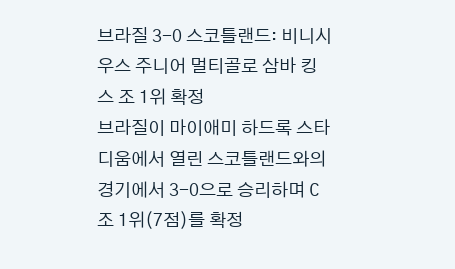브라질 3-0 스코틀랜드: 비니시우스 주니어 멀티골로 삼바 킹스 조 1위 확정
브라질이 마이애미 하드록 스타디움에서 열린 스코틀랜드와의 경기에서 3-0으로 승리하며 C조 1위(7점)를 확정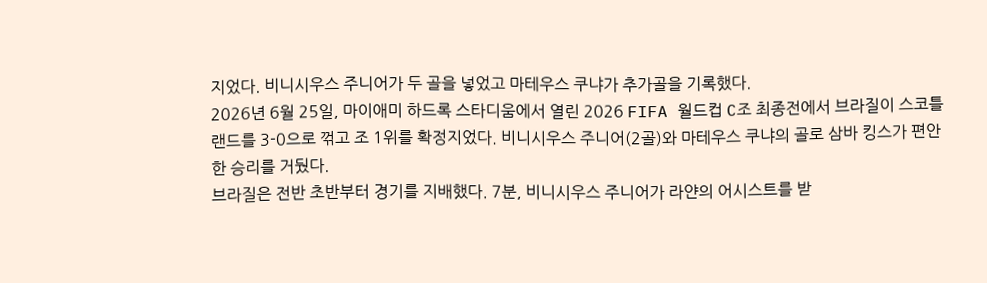지었다. 비니시우스 주니어가 두 골을 넣었고 마테우스 쿠냐가 추가골을 기록했다.
2026년 6월 25일, 마이애미 하드록 스타디움에서 열린 2026 FIFA 월드컵 C조 최종전에서 브라질이 스코틀랜드를 3-0으로 꺾고 조 1위를 확정지었다. 비니시우스 주니어(2골)와 마테우스 쿠냐의 골로 삼바 킹스가 편안한 승리를 거뒀다.
브라질은 전반 초반부터 경기를 지배했다. 7분, 비니시우스 주니어가 라얀의 어시스트를 받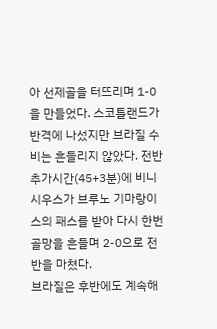아 선제골을 터뜨리며 1-0을 만들었다. 스코틀랜드가 반격에 나섰지만 브라질 수비는 흔들리지 않았다. 전반 추가시간(45+3분)에 비니시우스가 브루노 기마랑이스의 패스를 받아 다시 한번 골망을 흔들며 2-0으로 전반을 마쳤다.
브라질은 후반에도 계속해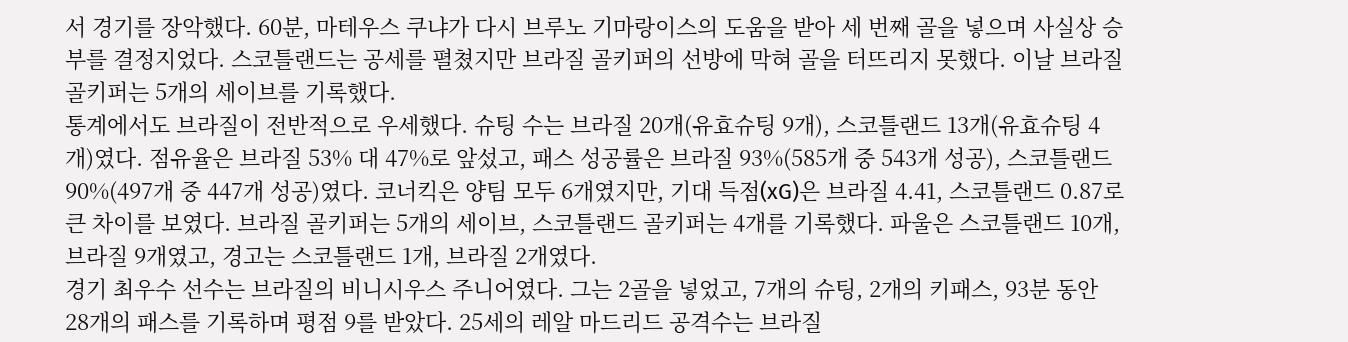서 경기를 장악했다. 60분, 마테우스 쿠냐가 다시 브루노 기마랑이스의 도움을 받아 세 번째 골을 넣으며 사실상 승부를 결정지었다. 스코틀랜드는 공세를 펼쳤지만 브라질 골키퍼의 선방에 막혀 골을 터뜨리지 못했다. 이날 브라질 골키퍼는 5개의 세이브를 기록했다.
통계에서도 브라질이 전반적으로 우세했다. 슈팅 수는 브라질 20개(유효슈팅 9개), 스코틀랜드 13개(유효슈팅 4개)였다. 점유율은 브라질 53% 대 47%로 앞섰고, 패스 성공률은 브라질 93%(585개 중 543개 성공), 스코틀랜드 90%(497개 중 447개 성공)였다. 코너킥은 양팀 모두 6개였지만, 기대 득점(xG)은 브라질 4.41, 스코틀랜드 0.87로 큰 차이를 보였다. 브라질 골키퍼는 5개의 세이브, 스코틀랜드 골키퍼는 4개를 기록했다. 파울은 스코틀랜드 10개, 브라질 9개였고, 경고는 스코틀랜드 1개, 브라질 2개였다.
경기 최우수 선수는 브라질의 비니시우스 주니어였다. 그는 2골을 넣었고, 7개의 슈팅, 2개의 키패스, 93분 동안 28개의 패스를 기록하며 평점 9를 받았다. 25세의 레알 마드리드 공격수는 브라질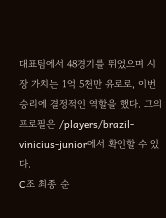대표팀에서 48경기를 뛰었으며 시장 가치는 1억 5천만 유로로, 이번 승리에 결정적인 역할을 했다. 그의 프로필은 /players/brazil-vinicius-junior에서 확인할 수 있다.
C조 최종 순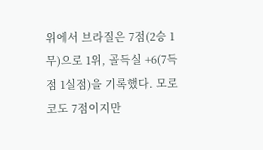위에서 브라질은 7점(2승 1무)으로 1위, 골득실 +6(7득점 1실점)을 기록했다. 모로코도 7점이지만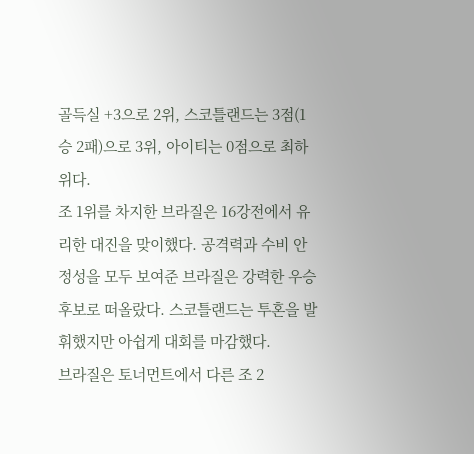골득실 +3으로 2위, 스코틀랜드는 3점(1승 2패)으로 3위, 아이티는 0점으로 최하위다.
조 1위를 차지한 브라질은 16강전에서 유리한 대진을 맞이했다. 공격력과 수비 안정성을 모두 보여준 브라질은 강력한 우승 후보로 떠올랐다. 스코틀랜드는 투혼을 발휘했지만 아쉽게 대회를 마감했다.
브라질은 토너먼트에서 다른 조 2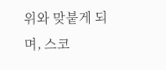위와 맞붙게 되며, 스코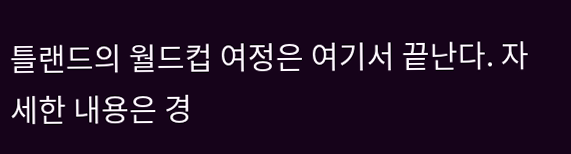틀랜드의 월드컵 여정은 여기서 끝난다. 자세한 내용은 경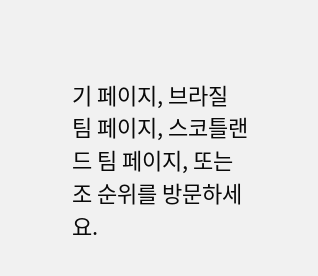기 페이지, 브라질 팀 페이지, 스코틀랜드 팀 페이지, 또는 조 순위를 방문하세요.